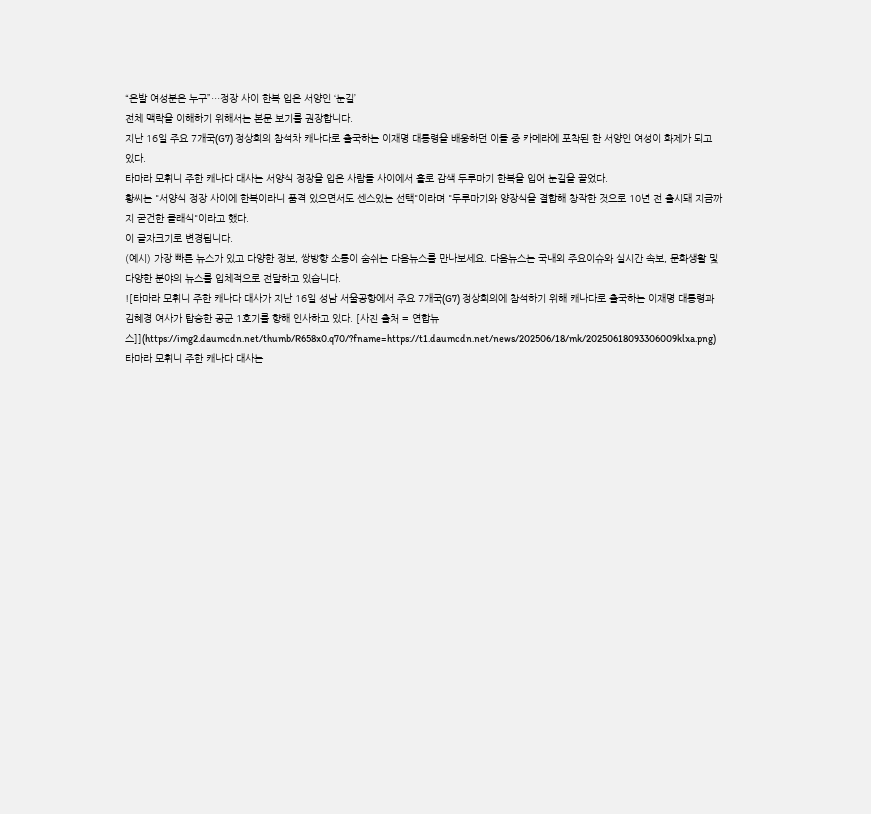“은발 여성분은 누구”…정장 사이 한복 입은 서양인 ‘눈길’
전체 맥락을 이해하기 위해서는 본문 보기를 권장합니다.
지난 16일 주요 7개국(G7) 정상회의 참석차 캐나다로 출국하는 이재명 대통령을 배웅하던 이들 중 카메라에 포착된 한 서양인 여성이 화제가 되고 있다.
타마라 모휘니 주한 캐나다 대사는 서양식 정장을 입은 사람들 사이에서 홀로 감색 두루마기 한복을 입어 눈길을 끌었다.
황씨는 "서양식 정장 사이에 한복이라니 품격 있으면서도 센스있는 선택"이라며 "두루마기와 양장식을 결합해 창작한 것으로 10년 전 출시돼 지금까지 굳건한 클래식"이라고 했다.
이 글자크기로 변경됩니다.
(예시) 가장 빠른 뉴스가 있고 다양한 정보, 쌍방향 소통이 숨쉬는 다음뉴스를 만나보세요. 다음뉴스는 국내외 주요이슈와 실시간 속보, 문화생활 및 다양한 분야의 뉴스를 입체적으로 전달하고 있습니다.
![타마라 모휘니 주한 캐나다 대사가 지난 16일 성남 서울공항에서 주요 7개국(G7) 정상회의에 참석하기 위해 캐나다로 출국하는 이재명 대통령과 김혜경 여사가 탑승한 공군 1호기를 향해 인사하고 있다. [사진 출처 = 연합뉴스]](https://img2.daumcdn.net/thumb/R658x0.q70/?fname=https://t1.daumcdn.net/news/202506/18/mk/20250618093306009klxa.png)
타마라 모휘니 주한 캐나다 대사는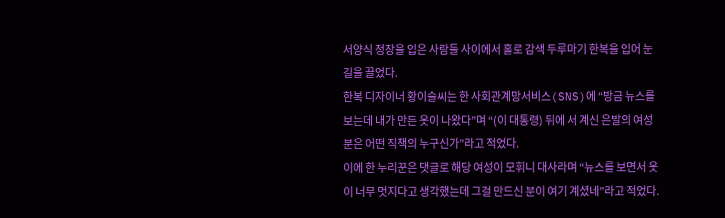서양식 정장을 입은 사람들 사이에서 홀로 감색 두루마기 한복을 입어 눈길을 끌었다.
한복 디자이너 황이슬씨는 한 사회관계망서비스(SNS)에 “방금 뉴스를 보는데 내가 만든 옷이 나왔다”며 “(이 대통령) 뒤에 서 계신 은발의 여성분은 어떤 직책의 누구신가”라고 적었다.
이에 한 누리꾼은 댓글로 해당 여성이 모휘니 대사라며 “뉴스를 보면서 옷이 너무 멋지다고 생각했는데 그걸 만드신 분이 여기 계셨네”라고 적었다.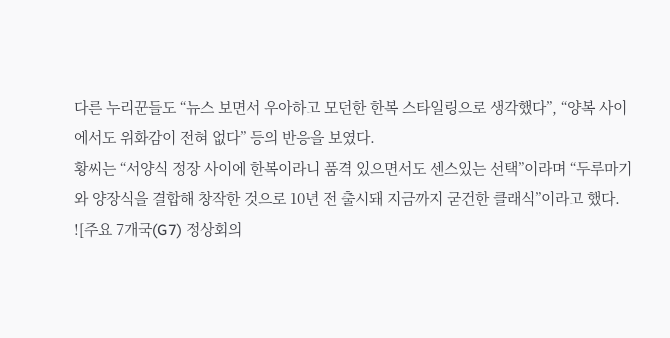다른 누리꾼들도 “뉴스 보면서 우아하고 모던한 한복 스타일링으로 생각했다”, “양복 사이에서도 위화감이 전혀 없다” 등의 반응을 보였다.
황씨는 “서양식 정장 사이에 한복이라니 품격 있으면서도 센스있는 선택”이라며 “두루마기와 양장식을 결합해 창작한 것으로 10년 전 출시돼 지금까지 굳건한 클래식”이라고 했다.
![주요 7개국(G7) 정상회의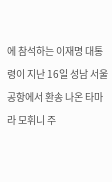에 참석하는 이재명 대통령이 지난 16일 성남 서울공항에서 환송 나온 타마라 모휘니 주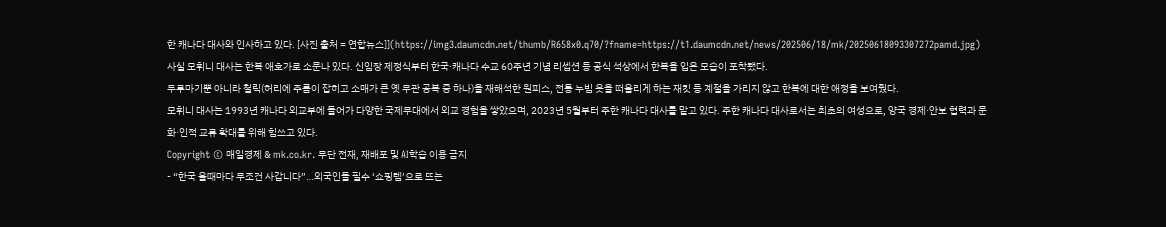한 캐나다 대사와 인사하고 있다. [사진 출처 = 연합뉴스]](https://img3.daumcdn.net/thumb/R658x0.q70/?fname=https://t1.daumcdn.net/news/202506/18/mk/20250618093307272pamd.jpg)
사실 모휘니 대사는 한복 애호가로 소문나 있다. 신임장 제정식부터 한국·캐나다 수교 60주년 기념 리셉션 등 공식 석상에서 한복을 입은 모습이 포착됐다.
두루마기뿐 아니라 철릭(허리에 주름이 잡히고 소매가 큰 옛 무관 공복 중 하나)을 재해석한 원피스, 전통 누빔 옷을 떠올리게 하는 재킷 등 계절을 가리지 않고 한복에 대한 애정을 보여줬다.
모휘니 대사는 1993년 캐나다 외교부에 들어가 다양한 국제무대에서 외교 경험을 쌓았으며, 2023년 5월부터 주한 캐나다 대사를 맡고 있다. 주한 캐나다 대사로서는 최초의 여성으로, 양국 경제·안보 협력과 문화·인적 교류 확대를 위해 힘쓰고 있다.
Copyright © 매일경제 & mk.co.kr. 무단 전재, 재배포 및 AI학습 이용 금지
- “한국 올때마다 무조건 사갑니다”…외국인들 필수 ‘쇼핑템’으로 뜨는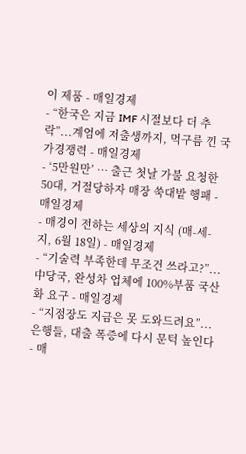이 제품 - 매일경제
- “한국은 지금 IMF 시절보다 더 추락”...계엄에 저출생까지, 먹구름 낀 국가경쟁력 - 매일경제
- ‘5만원만’ … 출근 첫날 가불 요청한 50대, 거절당하자 매장 쑥대밭 행패 - 매일경제
- 매경이 전하는 세상의 지식 (매-세-지, 6월 18일) - 매일경제
- “기술력 부족한데 무조건 쓰라고?”...中당국, 완성차 업체에 100%부품 국산화 요구 - 매일경제
- “지점장도 지금은 못 도와드려요”...은행들, 대출 폭증에 다시 문턱 높인다 - 매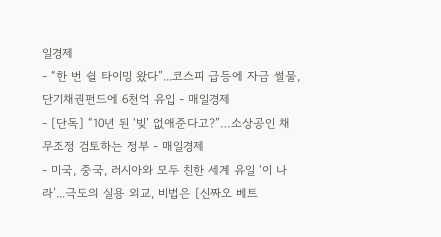일경제
- “한 번 쉴 타이밍 왔다”...코스피 급등에 자금 썰물, 단기채권펀드에 6천억 유입 - 매일경제
- [단독] “10년 된 ‘빚’ 없애준다고?”…소상공인 채무조정 검토하는 정부 - 매일경제
- 미국, 중국, 러시아와 모두 친한 세계 유일 ‘이 나라’...극도의 실용 외교, 비법은 [신짜오 베트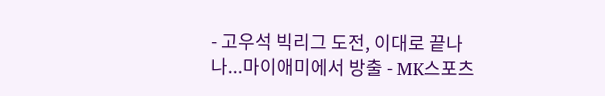- 고우석 빅리그 도전, 이대로 끝나나...마이애미에서 방출 - MK스포츠